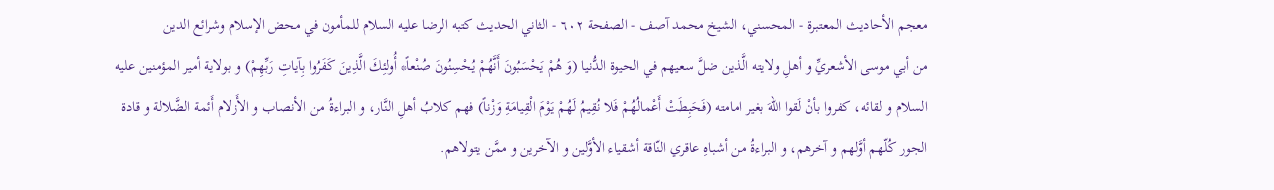معجم الأحاديث المعتبرة - المحسني، الشيخ محمد آصف - الصفحة ٦٠٢ - الثاني الحديث كتبه الرضا عليه السلام للمأمون في محض الإسلام وشرائع الدين
من أبي موسى الأشعريِّ و أهلِ ولايته الَّذين ضلَّ سعيهم في الحيوة الدُّنيا (وَ هُمْ يَحْسَبُونَ أَنَّهُمْ يُحْسِنُونَ صُنْعاً* أُولئِكَ الَّذِينَ كَفَرُوا بِآياتِ رَبِّهِمْ) و بولاية أمير المؤمنين عليه السلام و لقائه، كفروا بأنْ لَقوا اللّهَ بغير امامته (فَحَبِطَتْ أَعْمالُهُمْ فَلا نُقِيمُ لَهُمْ يَوْمَ الْقِيامَةِ وَزْناً) فهم كلابُ أهلِ النَّار، و البراءةُ من الأنصاب و الأَزلام أَئمة الضَّلالة و قادة الجور كُلّهم أوَّلهم و آخرهم، و البراءةُ من أشباهِ عاقري النّاقة أشقياء الأوَّلين و الآخرين و ممَّن يتولاهم.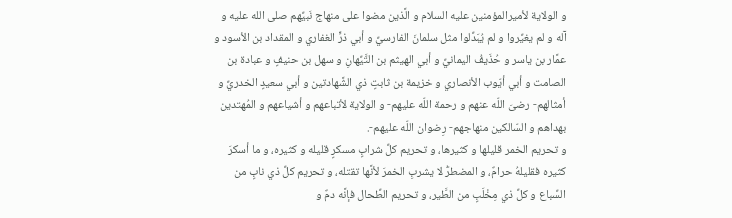و الولاية لأميرالمؤمنين عليه السلام و الَّذين مضوا على منهاج نَبيِّهم صلى الله عليه و آله و لم يغيِّروا و لم يُبَدِّلوا مثل سلمانَ الفارسيِّ و أبي ذرٍّ الغفاري و المقداد بن الأسود و عمَّار بن ياسر و حُذَيفُ اليمانيِّ و أبي الهيثم بن التَّيِّهانِ و سهل بن حنيفٍ و عبادة بن الصامت و أبي أيّوب الأنصاري و خزيمة بن ثابتٍ ذي الشَّهادتين و أبي سعيدٍ الخدريِّ و أمثالهم- رضىَ اللّه عنهم و رحمة اللّه عليهم- و الولاية لأتباعهم و أشياعهم و المُهتدين بهداهم و السّالكين منهاجهم- رِضوان اللّه عليهم-.
و تحريم الخمر قليلها و كثيرها، و تحريم كلِّ شرابٍ مسكرٍ قليله و كثيره، و ما أسكرَ كثيره فقليلهُ حرامٌ، و المضطرُّ لا يشربِ الخمرَ لأنَّها تقتله، و تحريم كلِّ ذي نابٍ من السِّباع و كلِّ ذي مِخْلَبٍ من الطَّير، و تحريم الطِّحال فإنَّه دمٌ و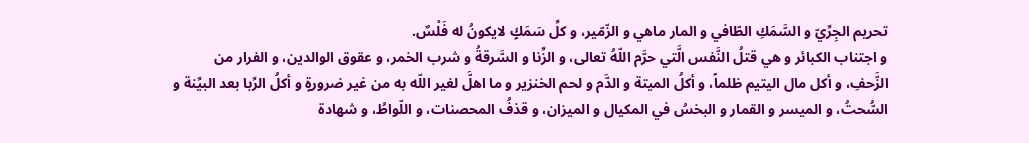تحريم الجِرِّيّ و السَّمَكِ الطّافي و المار ماهي و الزّمّير، و كلِّ سَمَكٍ لايكونُ له فَلْسٌ.
و اجتناب الكبائر و هي قتلُ النَّفس الَّتي حرَّم اللّهُ تعالى، و الزِّنا و السَّرقةُ و شرب الخمر، و عقوق الوالدين، و الفرار من الزَّحفِ، و أكل مال اليتيم ظلماً، و أكلُ الميتة و الدَّم و لحم الخنزير و ما اهلَّ لغير اللّه به من غير ضرورةٍ و أكلُ الرِّبا بعد البيِّنة و السُّحتُ، و الميسر و القمار و البخسُ في المكيال و الميزان، و قذفُ المحصنات، و اللّواطُ، و شهادة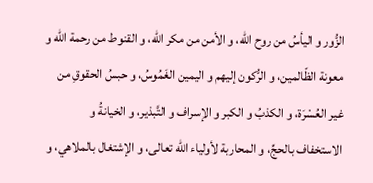الزُّور و اليأسُ من روح اللّه، و الأمن من مكر اللّه، و القنوط من رحمة اللّه و معونة الظّالمين، و الرُّكون إليهم و اليمين الغَمُوسُ، و حبسُ الحقوقِ من غير العُسْرَة، و الكذبُ و الكبر و الإسراف و التَّبذير، و الخيانةُ و الاستخفاف بالحجِّ، و المحاربة لأولياء اللّه تعالى، و الإشتغال بالملاهي، و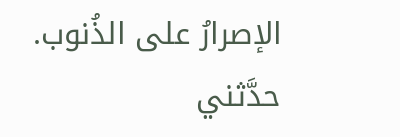الإصرارُ على الذُنوب.
حدَّثني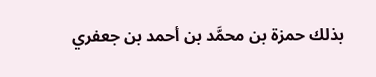بذلك حمزة بن محمَّد بن أحمد بن جعفري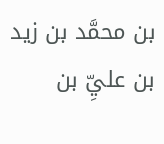بن محمَّد بن زيد بن عليِّ بن